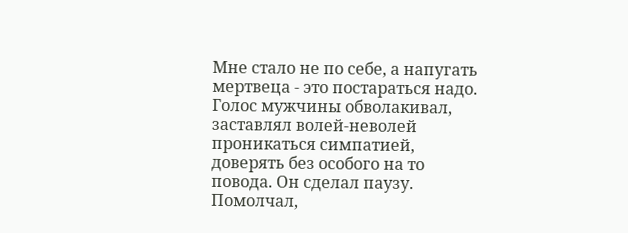Мне стало не по себе, а напугать мертвеца - это постараться надо.
Голос мужчины обволакивал, заставлял волей-неволей проникаться симпатией, доверять без особого на то повода. Он сделал паузу. Помолчал,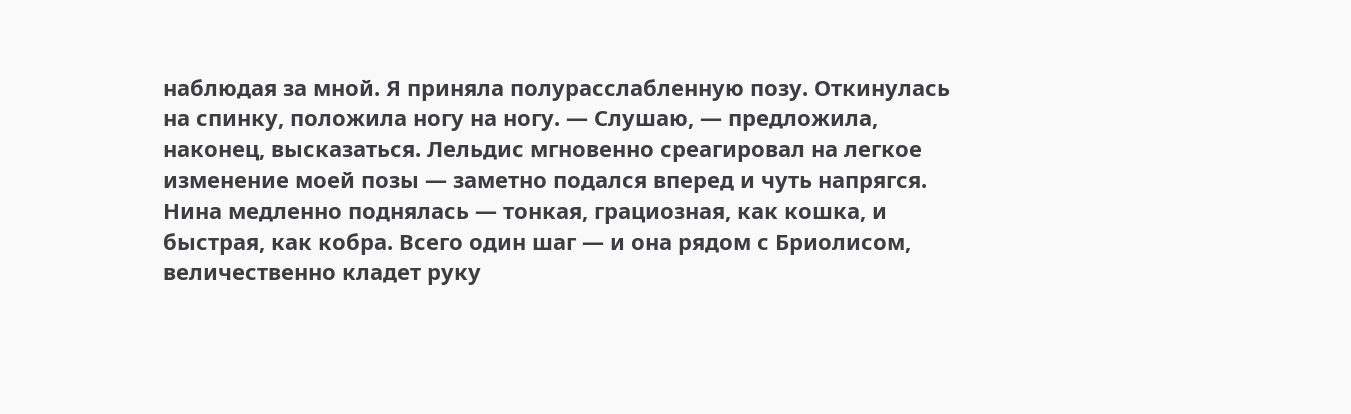наблюдая за мной. Я приняла полурасслабленную позу. Откинулась на спинку, положила ногу на ногу. — Слушаю, — предложила, наконец, высказаться. Лельдис мгновенно среагировал на легкое изменение моей позы — заметно подался вперед и чуть напрягся.
Нина медленно поднялась — тонкая, грациозная, как кошка, и быстрая, как кобра. Всего один шаг — и она рядом с Бриолисом, величественно кладет руку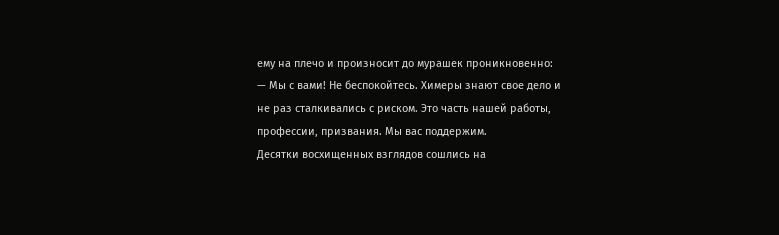ему на плечо и произносит до мурашек проникновенно:
— Мы с вами! Не беспокойтесь. Химеры знают свое дело и не раз сталкивались с риском. Это часть нашей работы, профессии, призвания. Мы вас поддержим.
Десятки восхищенных взглядов сошлись на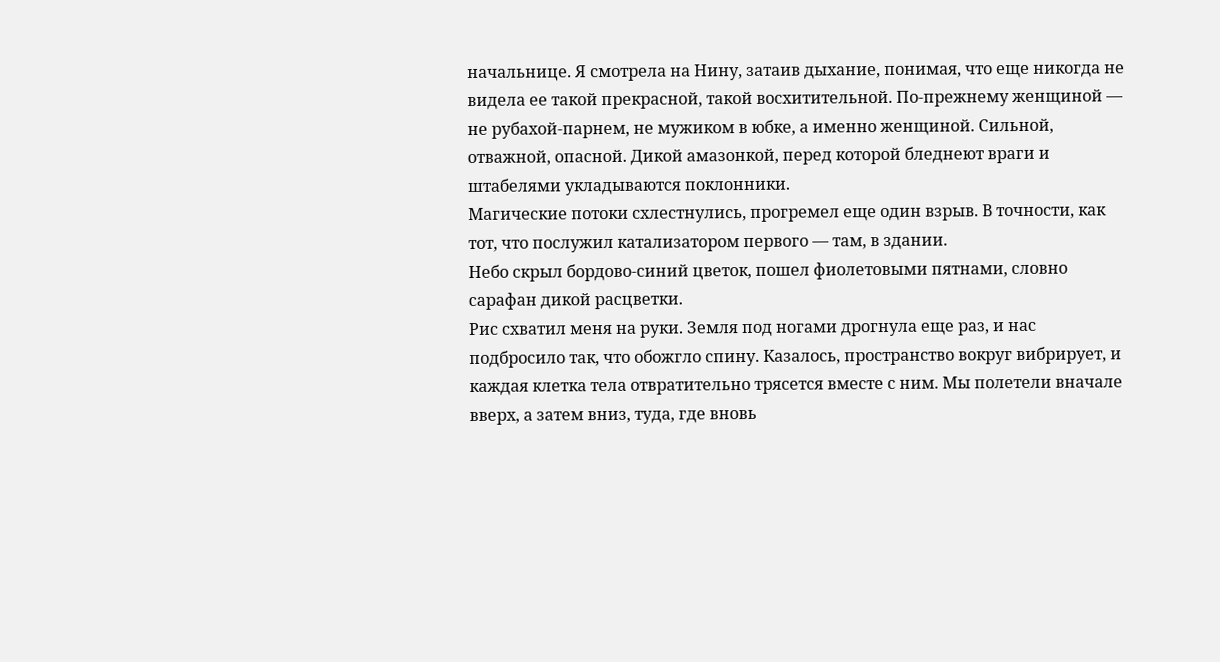начальнице. Я смотрела на Нину, затаив дыхание, понимая, что еще никогда не видела ее такой прекрасной, такой восхитительной. По-прежнему женщиной — не рубахой-парнем, не мужиком в юбке, а именно женщиной. Сильной, отважной, опасной. Дикой амазонкой, перед которой бледнеют враги и штабелями укладываются поклонники.
Магические потоки схлестнулись, прогремел еще один взрыв. В точности, как тот, что послужил катализатором первого — там, в здании.
Небо скрыл бордово-синий цветок, пошел фиолетовыми пятнами, словно сарафан дикой расцветки.
Рис схватил меня на руки. Земля под ногами дрогнула еще раз, и нас подбросило так, что обожгло спину. Казалось, пространство вокруг вибрирует, и каждая клетка тела отвратительно трясется вместе с ним. Мы полетели вначале вверх, а затем вниз, туда, где вновь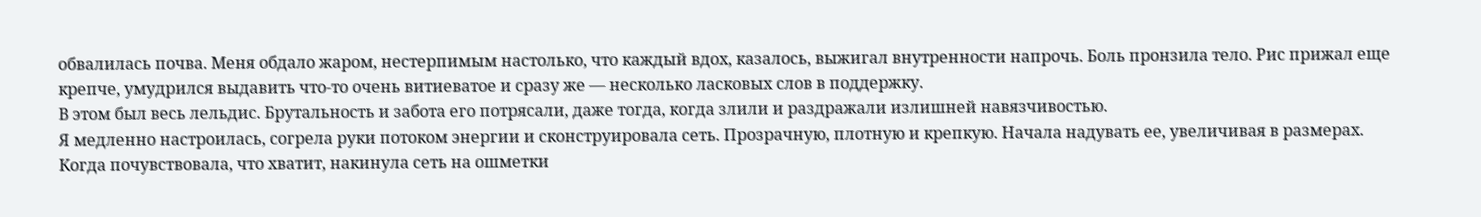обвалилась почва. Меня обдало жаром, нестерпимым настолько, что каждый вдох, казалось, выжигал внутренности напрочь. Боль пронзила тело. Рис прижал еще крепче, умудрился выдавить что-то очень витиеватое и сразу же — несколько ласковых слов в поддержку.
В этом был весь лельдис. Брутальность и забота его потрясали, даже тогда, когда злили и раздражали излишней навязчивостью.
Я медленно настроилась, согрела руки потоком энергии и сконструировала сеть. Прозрачную, плотную и крепкую. Начала надувать ее, увеличивая в размерах. Когда почувствовала, что хватит, накинула сеть на ошметки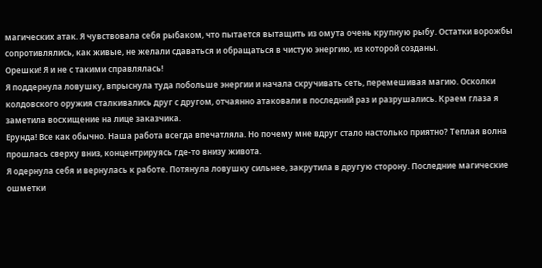магических атак. Я чувствовала себя рыбаком, что пытается вытащить из омута очень крупную рыбу. Остатки ворожбы сопротивлялись, как живые, не желали сдаваться и обращаться в чистую энергию, из которой созданы.
Орешки! Я и не с такими справлялась!
Я поддернула ловушку, впрыснула туда побольше энергии и начала скручивать сеть, перемешивая магию. Осколки колдовского оружия сталкивались друг с другом, отчаянно атаковали в последний раз и разрушались. Краем глаза я заметила восхищение на лице заказчика.
Ерунда! Все как обычно. Наша работа всегда впечатляла. Но почему мне вдруг стало настолько приятно? Теплая волна прошлась сверху вниз, концентрируясь где-то внизу живота.
Я одернула себя и вернулась к работе. Потянула ловушку сильнее, закрутила в другую сторону. Последние магические ошметки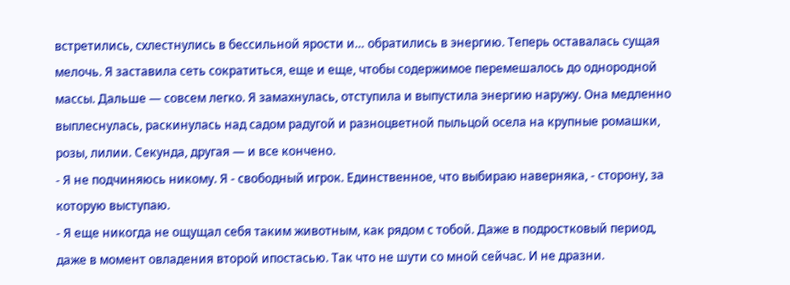встретились, схлестнулись в бессильной ярости и… обратились в энергию. Теперь оставалась сущая мелочь. Я заставила сеть сократиться, еще и еще, чтобы содержимое перемешалось до однородной массы. Дальше — совсем легко. Я замахнулась, отступила и выпустила энергию наружу. Она медленно выплеснулась, раскинулась над садом радугой и разноцветной пыльцой осела на крупные ромашки, розы, лилии. Секунда, другая — и все кончено.
- Я не подчиняюсь никому. Я - свободный игрок. Единственное, что выбираю наверняка, - сторону, за которую выступаю.
- Я еще никогда не ощущал себя таким животным, как рядом с тобой. Даже в подростковый период, даже в момент овладения второй ипостасью. Так что не шути со мной сейчас. И не дразни.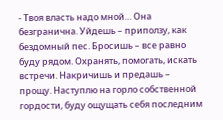- Твоя власть надо мной… Она безгранична. Уйдешь – приползу, как бездомный пес. Бросишь – все равно буду рядом. Охранять, помогать, искать встречи. Накричишь и предашь – прощу. Наступлю на горло собственной гордости, буду ощущать себя последним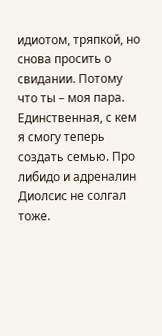идиотом, тряпкой, но снова просить о свидании. Потому что ты – моя пара. Единственная, с кем я смогу теперь создать семью. Про либидо и адреналин Диолсис не солгал тоже.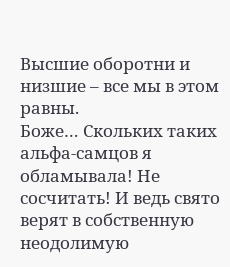Высшие оборотни и низшие – все мы в этом равны.
Боже… Скольких таких альфа-самцов я обламывала! Не сосчитать! И ведь свято верят в собственную неодолимую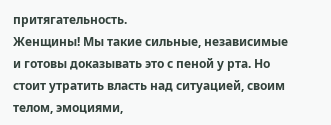притягательность.
Женщины! Мы такие сильные, независимые и готовы доказывать это с пеной у рта. Но стоит утратить власть над ситуацией, своим телом, эмоциями,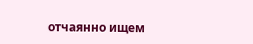отчаянно ищем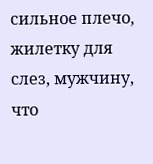сильное плечо, жилетку для слез, мужчину, что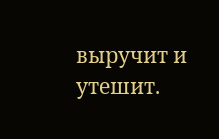выручит и утешит.